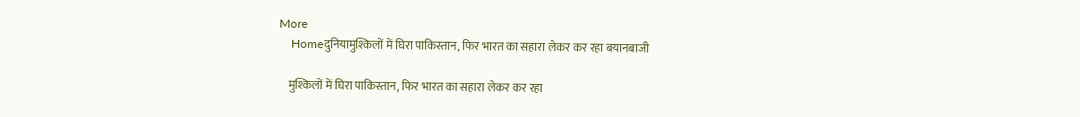More
    Homeदुनियामुश्किलों में घिरा पाकिस्तान, फिर भारत का सहारा लेकर कर रहा बयानबाजी

    मुश्किलों में घिरा पाकिस्तान, फिर भारत का सहारा लेकर कर रहा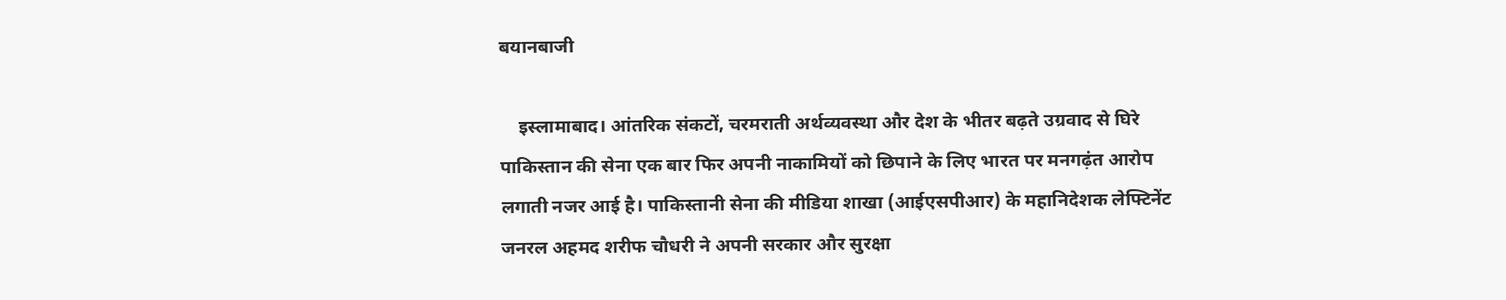बयानबाजी

    इस्लामाबाद। आंतरिक संकटों, चरमराती अर्थव्यवस्था और देश के भीतर बढ़ते उग्रवाद से घिरे पाकिस्तान की सेना एक बार फिर अपनी नाकामियों को छिपाने के लिए भारत पर मनगढ़ंत आरोप लगाती नजर आई है। पाकिस्तानी सेना की मीडिया शाखा (आईएसपीआर) के महानिदेशक लेफ्टिनेंट जनरल अहमद शरीफ चौधरी ने अपनी सरकार और सुरक्षा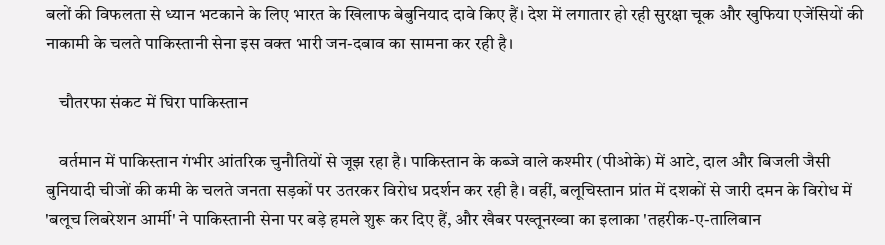बलों की विफलता से ध्यान भटकाने के लिए भारत के खिलाफ बेबुनियाद दावे किए हैं। देश में लगातार हो रही सुरक्षा चूक और खुफिया एजेंसियों की नाकामी के चलते पाकिस्तानी सेना इस वक्त भारी जन-दबाव का सामना कर रही है।

    चौतरफा संकट में घिरा पाकिस्तान

    वर्तमान में पाकिस्तान गंभीर आंतरिक चुनौतियों से जूझ रहा है। पाकिस्तान के कब्जे वाले कश्मीर (पीओके) में आटे, दाल और बिजली जैसी बुनियादी चीजों की कमी के चलते जनता सड़कों पर उतरकर विरोध प्रदर्शन कर रही है। वहीं, बलूचिस्तान प्रांत में दशकों से जारी दमन के विरोध में 'बलूच लिबरेशन आर्मी' ने पाकिस्तानी सेना पर बड़े हमले शुरू कर दिए हैं, और खैबर पख्तूनख्वा का इलाका 'तहरीक-ए-तालिबान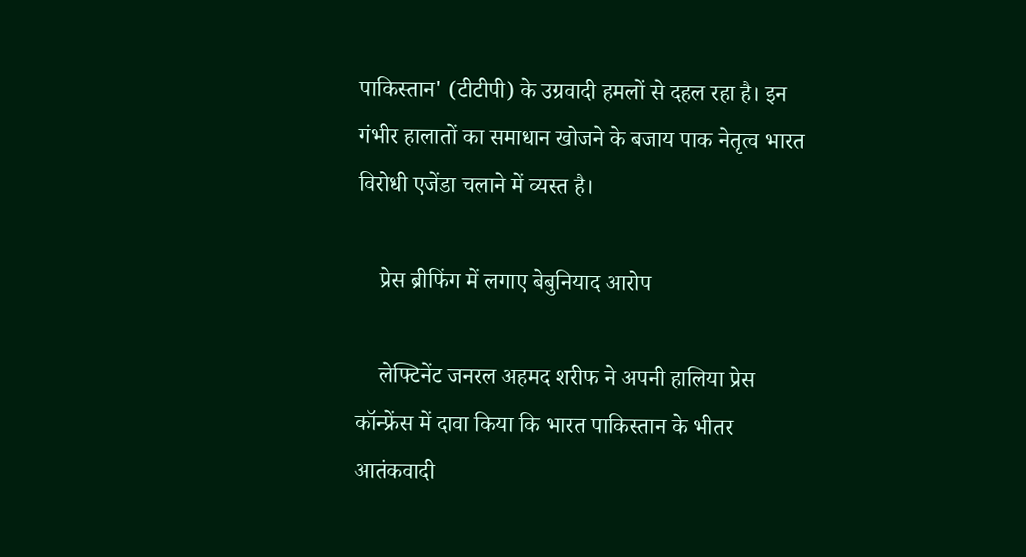पाकिस्तान' (टीटीपी) के उग्रवादी हमलों से दहल रहा है। इन गंभीर हालातों का समाधान खोजने के बजाय पाक नेतृत्व भारत विरोधी एजेंडा चलाने में व्यस्त है।

    प्रेस ब्रीफिंग में लगाए बेबुनियाद आरोप

    लेफ्टिनेंट जनरल अहमद शरीफ ने अपनी हालिया प्रेस कॉन्फ्रेंस में दावा किया कि भारत पाकिस्तान के भीतर आतंकवादी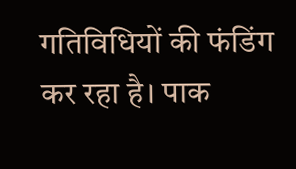गतिविधियों की फंडिंग कर रहा है। पाक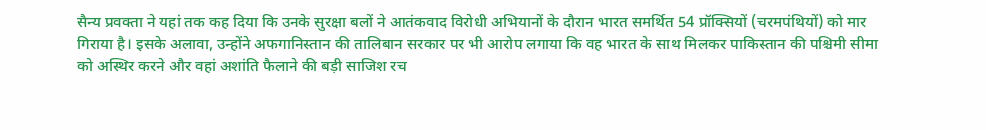सैन्य प्रवक्ता ने यहां तक कह दिया कि उनके सुरक्षा बलों ने आतंकवाद विरोधी अभियानों के दौरान भारत समर्थित 54 प्रॉक्सियों (चरमपंथियों) को मार गिराया है। इसके अलावा, उन्होंने अफगानिस्तान की तालिबान सरकार पर भी आरोप लगाया कि वह भारत के साथ मिलकर पाकिस्तान की पश्चिमी सीमा को अस्थिर करने और वहां अशांति फैलाने की बड़ी साजिश रच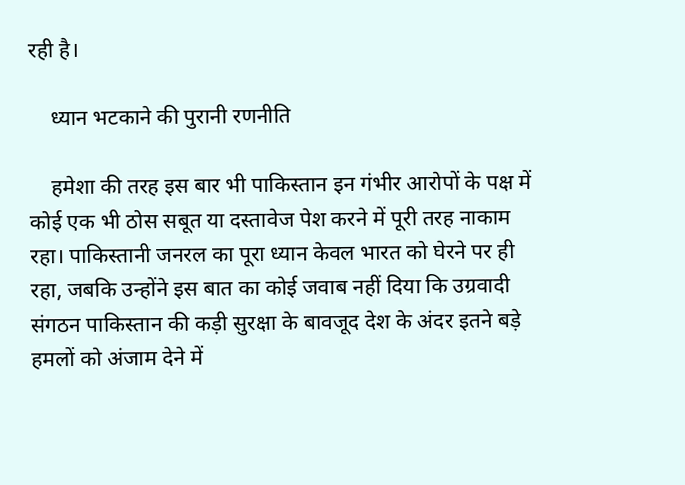रही है।

    ध्यान भटकाने की पुरानी रणनीति

    हमेशा की तरह इस बार भी पाकिस्तान इन गंभीर आरोपों के पक्ष में कोई एक भी ठोस सबूत या दस्तावेज पेश करने में पूरी तरह नाकाम रहा। पाकिस्तानी जनरल का पूरा ध्यान केवल भारत को घेरने पर ही रहा, जबकि उन्होंने इस बात का कोई जवाब नहीं दिया कि उग्रवादी संगठन पाकिस्तान की कड़ी सुरक्षा के बावजूद देश के अंदर इतने बड़े हमलों को अंजाम देने में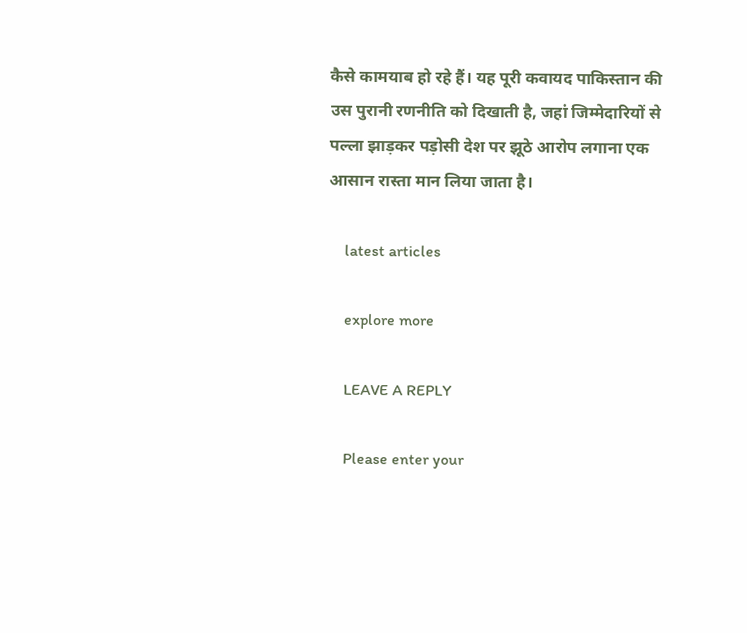कैसे कामयाब हो रहे हैं। यह पूरी कवायद पाकिस्तान की उस पुरानी रणनीति को दिखाती है, जहां जिम्मेदारियों से पल्ला झाड़कर पड़ोसी देश पर झूठे आरोप लगाना एक आसान रास्ता मान लिया जाता है।

    latest articles

    explore more

    LEAVE A REPLY

    Please enter your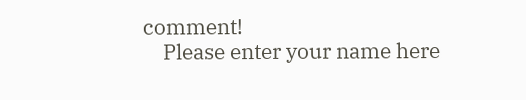comment!
    Please enter your name here